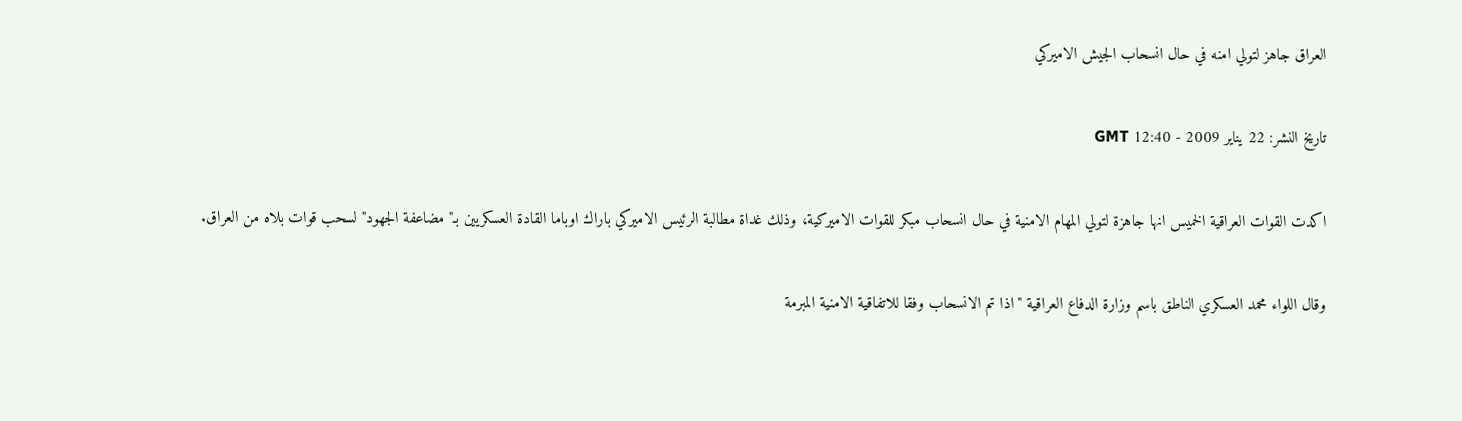العراق جاهز لتولي امنه في حال انسحاب الجيش الاميركي

تاريخ النشر: 22 يناير 2009 - 12:40 GMT

اكدت القوات العراقية الخميس انها جاهزة لتولي المهام الامنية في حال انسحاب مبكر للقوات الاميركية، وذلك غداة مطالبة الرئيس الاميركي باراك اوباما القادة العسكريين بـ"مضاعفة الجهود" لسحب قوات بلاه من العراق.

وقال اللواء محمد العسكري الناطق باسم وزارة الدفاع العراقية "اذا تم الانسحاب وفقا للاتفاقية الامنية المبرمة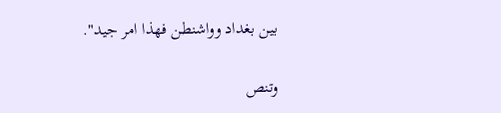بين بغداد وواشنطن فهذا امر جيد".

وتنص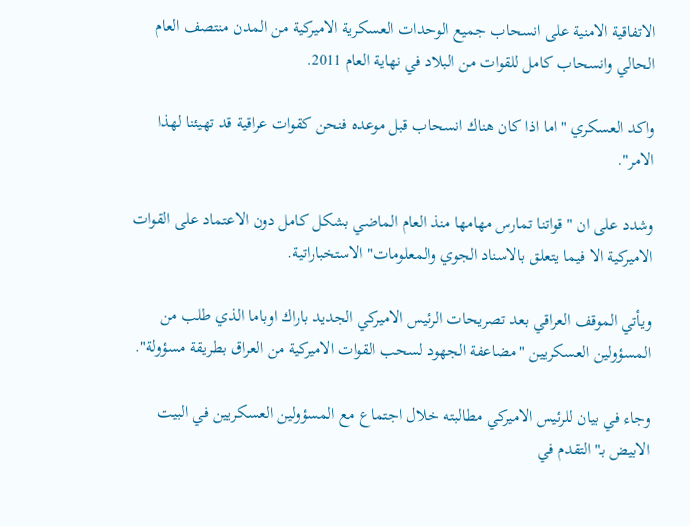الاتفاقية الامنية على انسحاب جميع الوحدات العسكرية الاميركية من المدن منتصف العام الحالي وانسحاب كامل للقوات من البلاد في نهاية العام 2011.

واكد العسكري "اما اذا كان هناك انسحاب قبل موعده فنحن كقوات عراقية قد تهيئنا لهذا الامر".

وشدد على ان "قواتنا تمارس مهامها منذ العام الماضي بشكل كامل دون الاعتماد على القوات الاميركية الا فيما يتعلق بالاسناد الجوي والمعلومات" الاستخباراتية.

ويأتي الموقف العراقي بعد تصريحات الرئيس الاميركي الجديد باراك اوباما الذي طلب من المسؤولين العسكريين "مضاعفة الجهود لسحب القوات الاميركية من العراق بطريقة مسؤولة".

وجاء في بيان للرئيس الاميركي مطالبته خلال اجتماع مع المسؤولين العسكريين في البيت الابيض بـ"التقدم في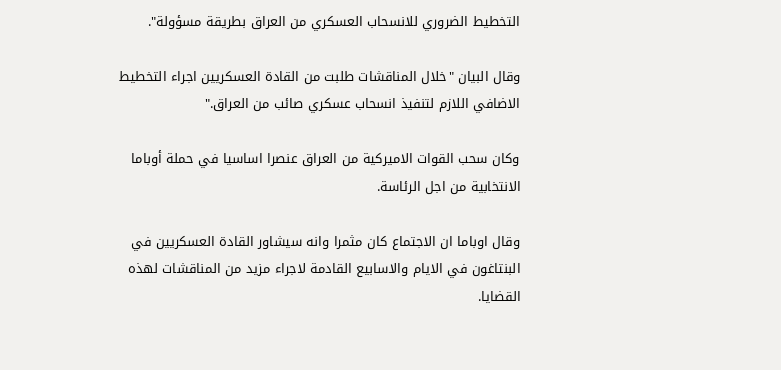التخطيط الضروري للانسحاب العسكري من العراق بطريقة مسؤولة".

وقال البيان "خلال المناقشات طلبت من القادة العسكريين اجراء التخطيط الاضافي اللازم لتنفيذ انسحاب عسكري صائب من العراق."

وكان سحب القوات الاميركية من العراق عنصرا اساسيا في حملة أوباما الانتخابية من اجل الرئاسة.

وقال اوباما ان الاجتماع كان مثمرا وانه سيشاور القادة العسكريين في البنتاغون في الايام والاسابيع القادمة لاجراء مزيد من المناقشات لهذه القضايا.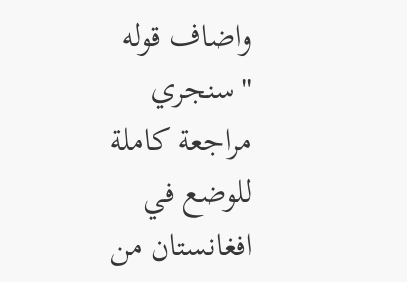واضاف قوله "سنجري مراجعة كاملة للوضع في افغانستان من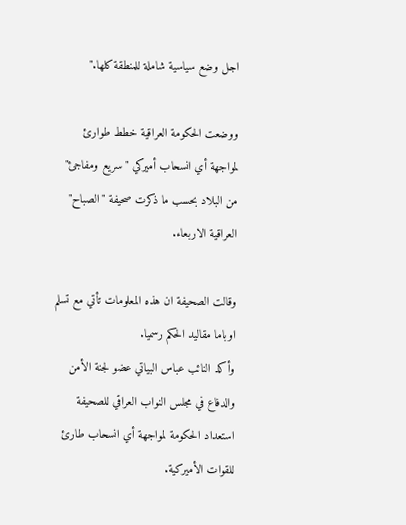اجل وضع سياسية شاملة للمنطقة كلها."

ووضعت الحكومة العراقية خطط طوارئ لمواجهة أي انسحاب أميركي "سريع ومفاجئ" من البلاد بحسب ما ذكرت صحيفة "الصباح" العراقية الاربعاء.

وقالت الصحيفة ان هذه المعلومات تأتي مع تسلم اوباما مقاليد الحكم رسميا.
وأكد النائب عباس البياتي عضو لجنة الأمن والدفاع في مجلس النواب العراقي للصحيفة استعداد الحكومة لمواجهة أي انسحاب طارئ للقوات الأميركية.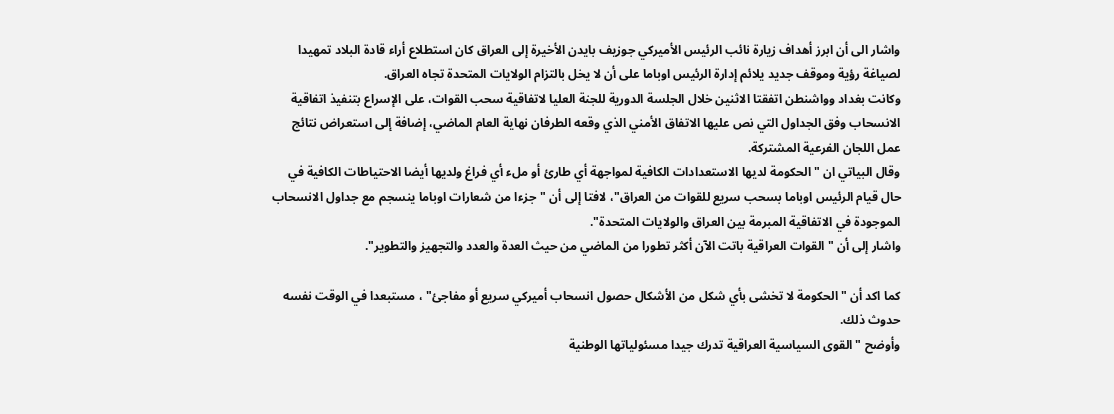واشار الى أن ابرز أهداف زيارة نائب الرئيس الأميركي جوزيف بايدن الأخيرة إلى العراق كان استطلاع أراء قادة البلاد تمهيدا لصياغة رؤية وموقف جديد يلائم إدارة الرئيس اوباما على أن لا يخل بالتزام الولايات المتحدة تجاه العراق.
وكانت بغداد وواشنطن اتفقتا الاثنين خلال الجلسة الدورية للجنة العليا لاتفاقية سحب القوات، على الإسراع بتنفيذ اتفاقية الانسحاب وفق الجداول التي نص عليها الاتفاق الأمني الذي وقعه الطرفان نهاية العام الماضي، إضافة إلى استعراض نتائج عمل اللجان الفرعية المشتركة.
وقال البياتي ان "الحكومة لديها الاستعدادات الكافية لمواجهة أي طارئ أو ملء أي فراغ ولديها أيضا الاحتياطات الكافية في حال قيام الرئيس اوباما بسحب سريع للقوات من العراق"، لافتا إلى أن "جزءا من شعارات اوباما ينسجم مع جداول الانسحاب الموجودة في الاتفاقية المبرمة بين العراق والولايات المتحدة".
واشار إلى أن "القوات العراقية باتت الآن أكثر تطورا من الماضي من حيث العدة والعدد والتجهيز والتطوير".

كما اكد أن "الحكومة لا تخشى بأي شكل من الأشكال حصول انسحاب أميركي سريع أو مفاجئ" ، مستبعدا في الوقت نفسه حدوث ذلك.
وأوضح "القوى السياسية العراقية تدرك جيدا مسئولياتها الوطنية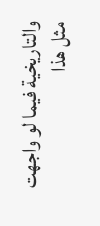والتاريخية فيما لو واجهت مثل هذا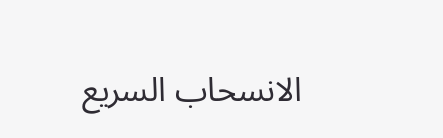الانسحاب السريع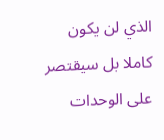الذي لن يكون كاملا بل سيقتصر على الوحدات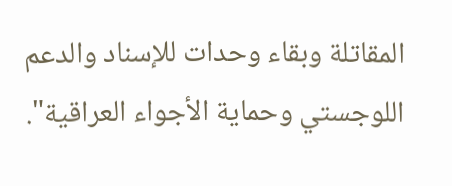المقاتلة وبقاء وحدات للإسناد والدعم اللوجستي وحماية الأجواء العراقية".